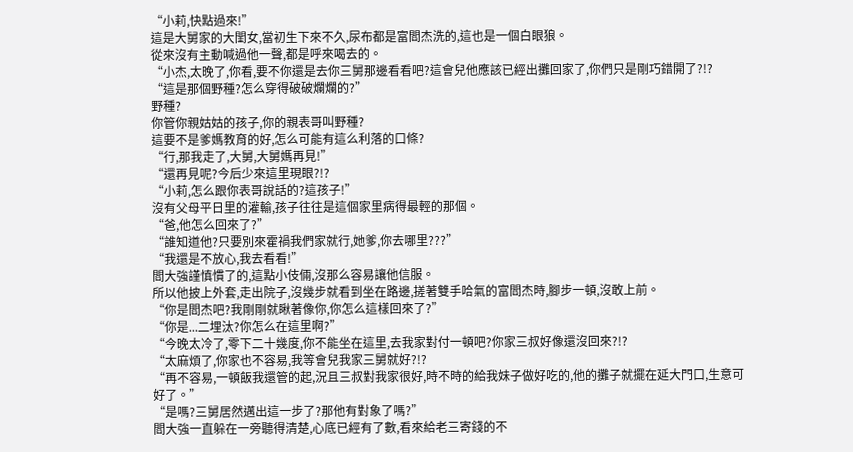“小莉,快點過來!”
這是大舅家的大閨女,當初生下來不久,尿布都是富閻杰洗的,這也是一個白眼狼。
從來沒有主動喊過他一聲,都是呼來喝去的。
“小杰,太晚了,你看,要不你還是去你三舅那邊看看吧?這會兒他應該已經出攤回家了,你們只是剛巧錯開了?!?
“這是那個野種?怎么穿得破破爛爛的?”
野種?
你管你親姑姑的孩子,你的親表哥叫野種?
這要不是爹媽教育的好,怎么可能有這么利落的口條?
“行,那我走了,大舅,大舅媽再見!”
“還再見呢?今后少來這里現眼?!?
“小莉,怎么跟你表哥說話的?這孩子!”
沒有父母平日里的灌輸,孩子往往是這個家里病得最輕的那個。
“爸,他怎么回來了?”
“誰知道他?只要別來霍禍我們家就行,她爹,你去哪里???”
“我還是不放心,我去看看!”
閻大強謹慎慣了的,這點小伎倆,沒那么容易讓他信服。
所以他披上外套,走出院子,沒幾步就看到坐在路邊,搓著雙手哈氣的富閻杰時,腳步一頓,沒敢上前。
“你是閻杰吧?我剛剛就瞅著像你,你怎么這樣回來了?”
“你是...二埋汰?你怎么在這里啊?”
“今晚太冷了,零下二十幾度,你不能坐在這里,去我家對付一頓吧?你家三叔好像還沒回來?!?
“太麻煩了,你家也不容易,我等會兒我家三舅就好?!?
“再不容易,一頓飯我還管的起,況且三叔對我家很好,時不時的給我妹子做好吃的,他的攤子就擺在延大門口,生意可好了。”
“是嗎?三舅居然邁出這一步了?那他有對象了嗎?”
閻大強一直躲在一旁聽得清楚,心底已經有了數,看來給老三寄錢的不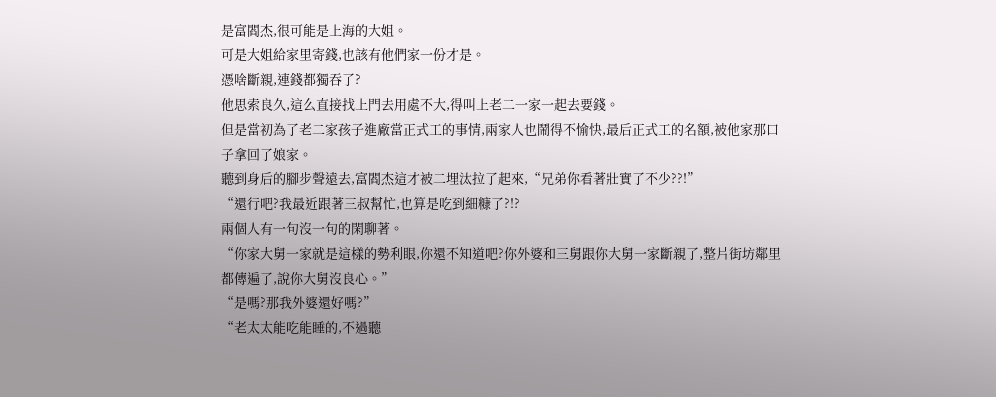是富閻杰,很可能是上海的大姐。
可是大姐給家里寄錢,也該有他們家一份才是。
憑啥斷親,連錢都獨吞了?
他思索良久,這么直接找上門去用處不大,得叫上老二一家一起去要錢。
但是當初為了老二家孩子進廠當正式工的事情,兩家人也鬧得不愉快,最后正式工的名額,被他家那口子拿回了娘家。
聽到身后的腳步聲遠去,富閻杰這才被二埋汰拉了起來,“兄弟你看著壯實了不少??!”
“還行吧?我最近跟著三叔幫忙,也算是吃到細糠了?!?
兩個人有一句沒一句的閑聊著。
“你家大舅一家就是這樣的勢利眼,你還不知道吧?你外婆和三舅跟你大舅一家斷親了,整片街坊鄰里都傳遍了,說你大舅沒良心。”
“是嗎?那我外婆還好嗎?”
“老太太能吃能睡的,不過聽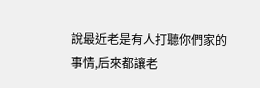說最近老是有人打聽你們家的事情,后來都讓老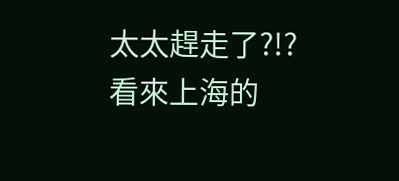太太趕走了?!?
看來上海的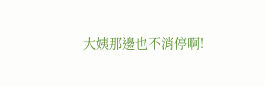大姨那邊也不消停啊!